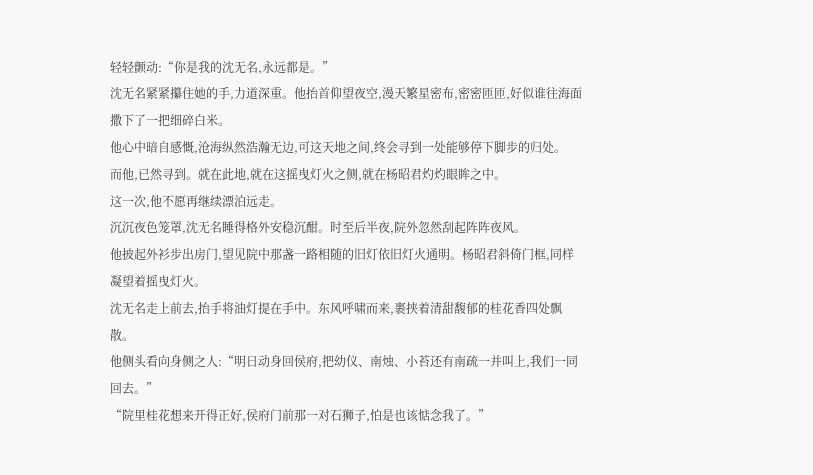轻轻颤动:“你是我的沈无名,永远都是。”
沈无名紧紧攥住她的手,力道深重。他抬首仰望夜空,漫天繁星密布,密密匝匝,好似谁往海面撒下了一把细碎白米。
他心中暗自感慨,沧海纵然浩瀚无边,可这天地之间,终会寻到一处能够停下脚步的归处。
而他,已然寻到。就在此地,就在这摇曳灯火之侧,就在杨昭君灼灼眼眸之中。
这一次,他不愿再继续漂泊远走。
沉沉夜色笼罩,沈无名睡得格外安稳沉酣。时至后半夜,院外忽然刮起阵阵夜风。
他披起外衫步出房门,望见院中那盏一路相随的旧灯依旧灯火通明。杨昭君斜倚门框,同样凝望着摇曳灯火。
沈无名走上前去,抬手将油灯提在手中。东风呼啸而来,裹挟着清甜馥郁的桂花香四处飘散。
他侧头看向身侧之人:“明日动身回侯府,把幼仪、南烛、小苔还有南疏一并叫上,我们一同回去。”
“院里桂花想来开得正好,侯府门前那一对石狮子,怕是也该惦念我了。”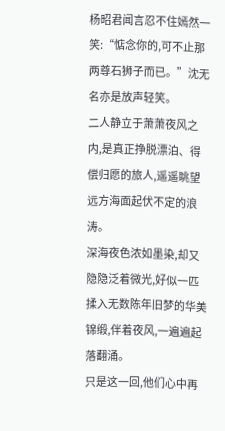杨昭君闻言忍不住嫣然一笑:“惦念你的,可不止那两尊石狮子而已。”沈无名亦是放声轻笑。
二人静立于萧萧夜风之内,是真正挣脱漂泊、得偿归愿的旅人,遥遥眺望远方海面起伏不定的浪涛。
深海夜色浓如墨染,却又隐隐泛着微光,好似一匹揉入无数陈年旧梦的华美锦缎,伴着夜风,一遍遍起落翻涌。
只是这一回,他们心中再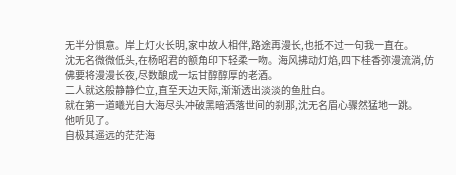无半分惧意。岸上灯火长明,家中故人相伴,路途再漫长,也抵不过一句我一直在。
沈无名微微低头,在杨昭君的额角印下轻柔一吻。海风拂动灯焰,四下桂香弥漫流淌,仿佛要将漫漫长夜,尽数酿成一坛甘醇醇厚的老酒。
二人就这般静静伫立,直至天边天际,渐渐透出淡淡的鱼肚白。
就在第一道曦光自大海尽头冲破黑暗洒落世间的刹那,沈无名眉心骤然猛地一跳。
他听见了。
自极其遥远的茫茫海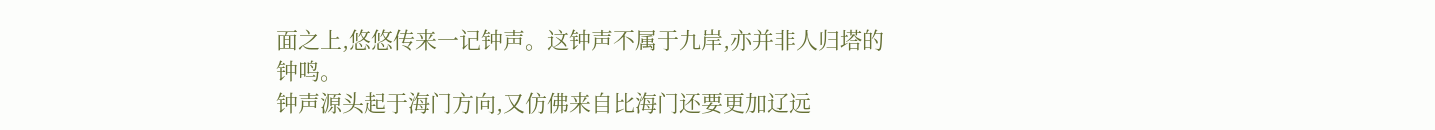面之上,悠悠传来一记钟声。这钟声不属于九岸,亦并非人归塔的钟鸣。
钟声源头起于海门方向,又仿佛来自比海门还要更加辽远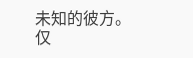未知的彼方。仅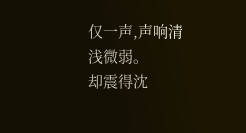仅一声,声响清浅微弱。
却震得沈